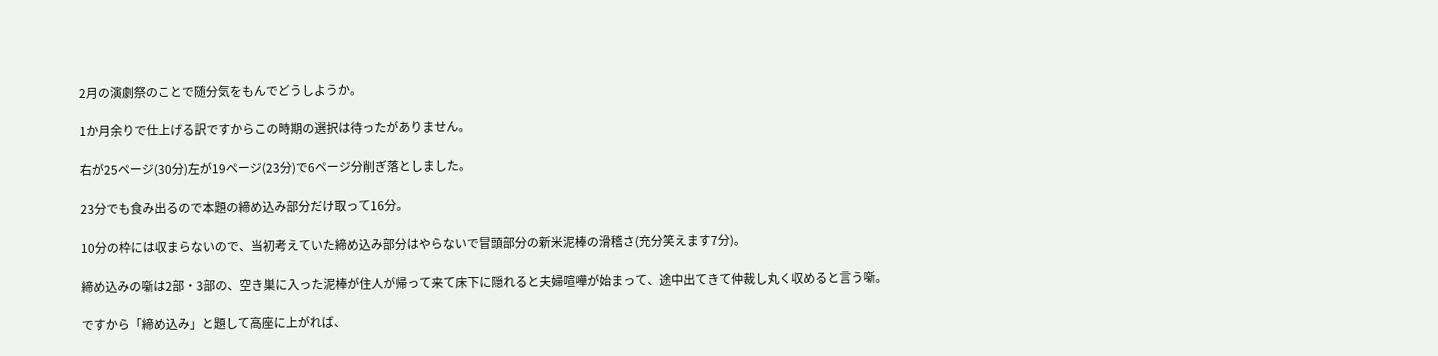2月の演劇祭のことで随分気をもんでどうしようか。

1か月余りで仕上げる訳ですからこの時期の選択は待ったがありません。

右が25ページ(30分)左が19ページ(23分)で6ページ分削ぎ落としました。

23分でも食み出るので本題の締め込み部分だけ取って16分。

10分の枠には収まらないので、当初考えていた締め込み部分はやらないで冒頭部分の新米泥棒の滑稽さ(充分笑えます7分)。

締め込みの噺は2部・3部の、空き巣に入った泥棒が住人が帰って来て床下に隠れると夫婦喧嘩が始まって、途中出てきて仲裁し丸く収めると言う噺。

ですから「締め込み」と題して高座に上がれば、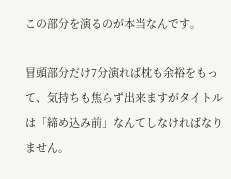この部分を演るのが本当なんです。

冒頭部分だけ7分演れば枕も余裕をもって、気持ちも焦らず出来ますがタイトルは「締め込み前」なんてしなければなりません。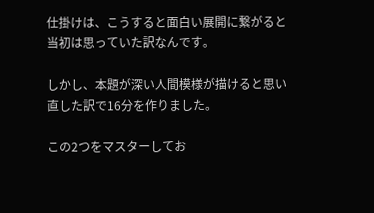仕掛けは、こうすると面白い展開に繋がると当初は思っていた訳なんです。

しかし、本題が深い人間模様が描けると思い直した訳で16分を作りました。

この2つをマスターしてお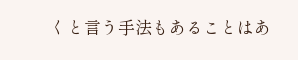くと言う手法もあることはあ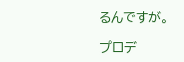るんですが。

プロデ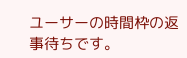ユーサーの時間枠の返事待ちです。